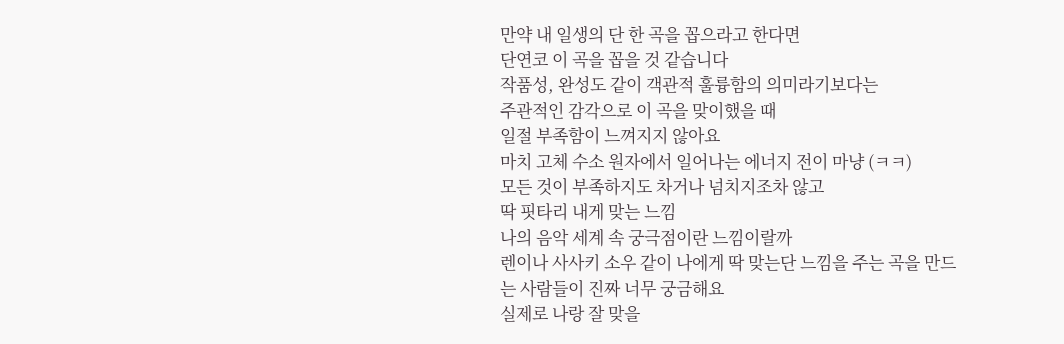만약 내 일생의 단 한 곡을 꼽으라고 한다면
단연코 이 곡을 꼽을 것 같습니다
작품성, 완성도 같이 객관적 훌륭함의 의미라기보다는
주관적인 감각으로 이 곡을 맞이했을 때
일절 부족함이 느껴지지 않아요
마치 고체 수소 원자에서 일어나는 에너지 전이 마냥 (ㅋㅋ)
모든 것이 부족하지도 차거나 넘치지조차 않고
딱 핏타리 내게 맞는 느낌
나의 음악 세계 속 궁극점이란 느낌이랄까
렌이나 사사키 소우 같이 나에게 딱 맞는단 느낌을 주는 곡을 만드는 사람들이 진짜 너무 궁금해요
실제로 나랑 잘 맞을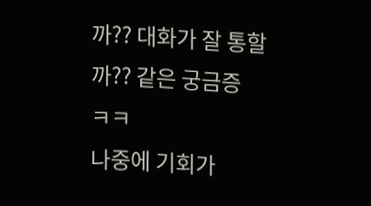까?? 대화가 잘 통할까?? 같은 궁금증
ㅋㅋ
나중에 기회가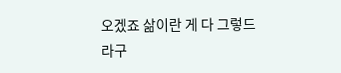오겠죠 삶이란 게 다 그렇드라구